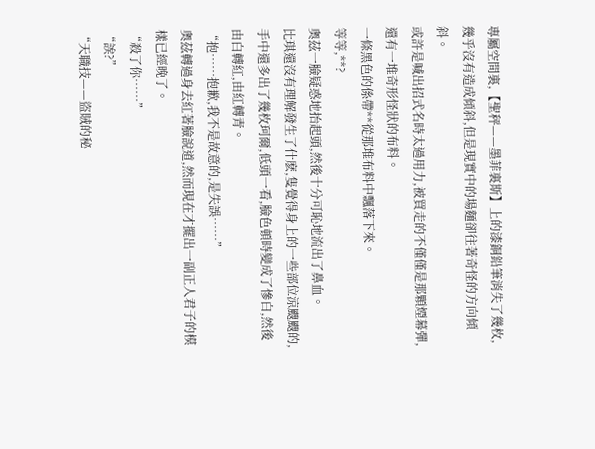專屬空間裏,【聖秤——墨菲裏斯】上的漆銅鉛筆消失了幾枚,幾乎沒有造成傾斜,但是現實中的場麵卻往著奇怪的方向傾斜。
或許是喊出招式名時太過用力,被買走的不僅僅是那顆煙幕彈,還有一堆奇形怪狀的布料。
一條黑色的係帶**從那堆布料中飄落下來。
等等,**?
奧茲一臉疑惑地抬起頭,然後十分可恥地流出了鼻血。
比琪還沒有理解發生了什麽,隻覺得身上的一些部位涼颼颼的,手中還多出了幾枚珂爾,低頭一看,臉色頓時變成了慘白,然後由白轉紅,由紅轉青。
“抱……抱歉,我不是故意的,是失誤……”
奧茲轉過身去紅著臉說道,然而現在才擺出一副正人君子的模樣已經晚了。
“殺了你……”
“誒?”
“天職技——盜賊的秘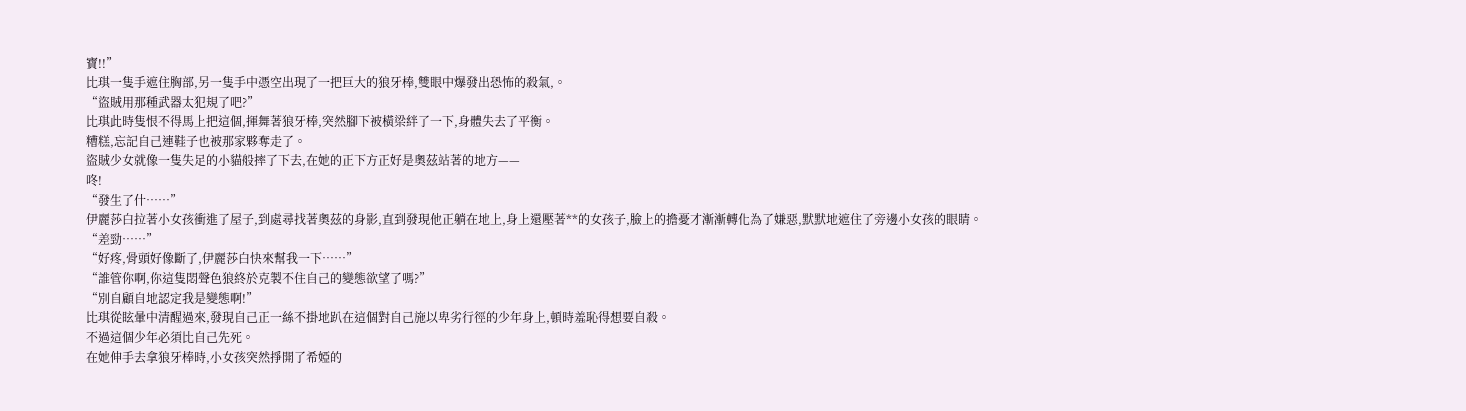寶!!”
比琪一隻手遮住胸部,另一隻手中憑空出現了一把巨大的狼牙棒,雙眼中爆發出恐怖的殺氣,。
“盜賊用那種武器太犯規了吧?”
比琪此時隻恨不得馬上把這個,揮舞著狼牙棒,突然腳下被橫梁絆了一下,身體失去了平衡。
糟糕,忘記自己連鞋子也被那家夥奪走了。
盜賊少女就像一隻失足的小貓般摔了下去,在她的正下方正好是奧茲站著的地方——
咚!
“發生了什……”
伊麗莎白拉著小女孩衝進了屋子,到處尋找著奧茲的身影,直到發現他正躺在地上,身上還壓著**的女孩子,臉上的擔憂才漸漸轉化為了嫌惡,默默地遮住了旁邊小女孩的眼睛。
“差勁……”
“好疼,骨頭好像斷了,伊麗莎白快來幫我一下……”
“誰管你啊,你這隻悶聲色狼終於克製不住自己的變態欲望了嗎?”
“別自顧自地認定我是變態啊!”
比琪從眩暈中清醒過來,發現自己正一絲不掛地趴在這個對自己施以卑劣行徑的少年身上,頓時羞恥得想要自殺。
不過這個少年必須比自己先死。
在她伸手去拿狼牙棒時,小女孩突然掙開了希婭的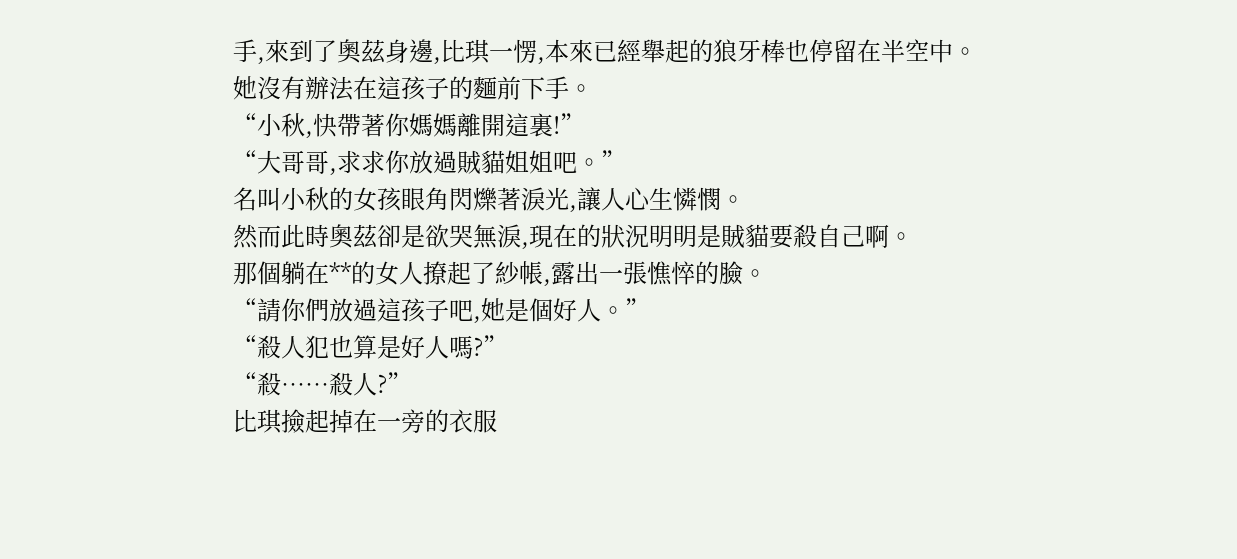手,來到了奧茲身邊,比琪一愣,本來已經舉起的狼牙棒也停留在半空中。
她沒有辦法在這孩子的麵前下手。
“小秋,快帶著你媽媽離開這裏!”
“大哥哥,求求你放過賊貓姐姐吧。”
名叫小秋的女孩眼角閃爍著淚光,讓人心生憐憫。
然而此時奧茲卻是欲哭無淚,現在的狀況明明是賊貓要殺自己啊。
那個躺在**的女人撩起了紗帳,露出一張憔悴的臉。
“請你們放過這孩子吧,她是個好人。”
“殺人犯也算是好人嗎?”
“殺……殺人?”
比琪撿起掉在一旁的衣服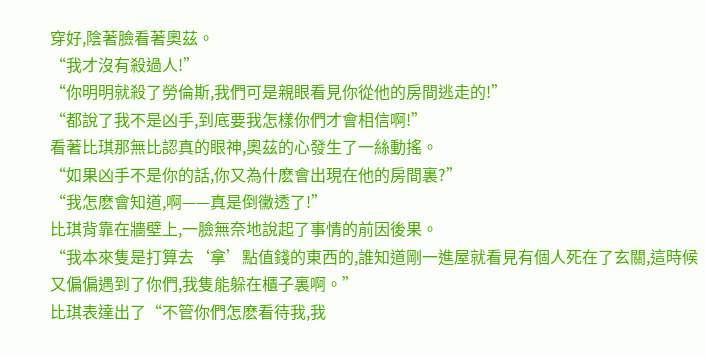穿好,陰著臉看著奧茲。
“我才沒有殺過人!”
“你明明就殺了勞倫斯,我們可是親眼看見你從他的房間逃走的!”
“都說了我不是凶手,到底要我怎樣你們才會相信啊!”
看著比琪那無比認真的眼神,奧茲的心發生了一絲動搖。
“如果凶手不是你的話,你又為什麽會出現在他的房間裏?”
“我怎麽會知道,啊——真是倒黴透了!”
比琪背靠在牆壁上,一臉無奈地說起了事情的前因後果。
“我本來隻是打算去‘拿’點值錢的東西的,誰知道剛一進屋就看見有個人死在了玄關,這時候又偏偏遇到了你們,我隻能躲在櫃子裏啊。”
比琪表達出了“不管你們怎麽看待我,我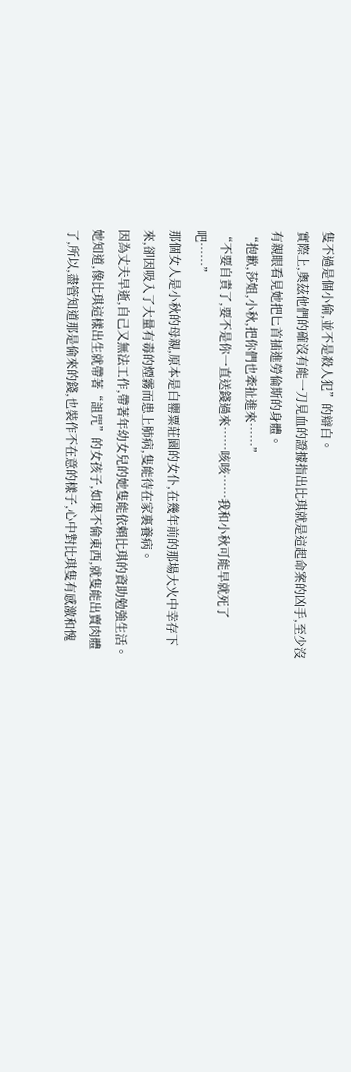隻不過是個小偷,並不是殺人犯”的辯白。
實際上,奧茲他們的確沒有能一刀見血的證據指出比琪就是這起命案的凶手,至少沒有親眼看見她把匕首插進勞倫斯的身體。
“抱歉,莎姐,小秋,把你們也牽扯進來……”
“不要自責了,要不是你一直送錢過來……咳咳……我和小秋可能早就死了吧……”
那個女人是小秋的母親,原本是白罌粟莊園的女仆,在幾年前的那場大火中幸存下來,卻因吸入了大量有毒的煙霧而患上肺病,隻能待在家裏養病。
因為丈夫早逝,自己又無法工作,帶著年幼女兒的她隻能依賴比琪的資助勉強生活。
她知道,像比琪這樣出生就帶著“詛咒”的女孩子,如果不偷東西,就隻能出賣肉體了,所以,盡管知道那是偷來的錢,也裝作不在意的樣子,心中對比琪隻有感激和愧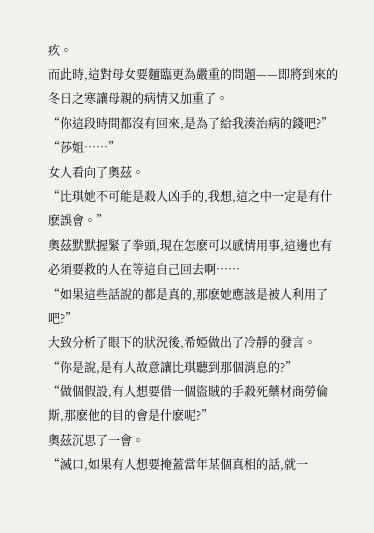疚。
而此時,這對母女要麵臨更為嚴重的問題——即將到來的冬日之寒讓母親的病情又加重了。
“你這段時間都沒有回來,是為了給我湊治病的錢吧?”
“莎姐……”
女人看向了奧茲。
“比琪她不可能是殺人凶手的,我想,這之中一定是有什麽誤會。”
奧茲默默握緊了拳頭,現在怎麽可以感情用事,這邊也有必須要救的人在等這自己回去啊……
“如果這些話說的都是真的,那麽她應該是被人利用了吧?”
大致分析了眼下的狀況後,希婭做出了冷靜的發言。
“你是說,是有人故意讓比琪聽到那個消息的?”
“做個假設,有人想要借一個盜賊的手殺死藥材商勞倫斯,那麽他的目的會是什麽呢?”
奧茲沉思了一會。
“滅口,如果有人想要掩蓋當年某個真相的話,就一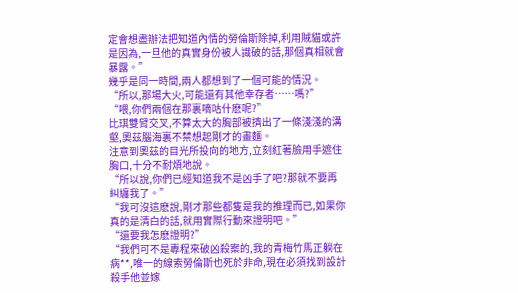定會想盡辦法把知道內情的勞倫斯除掉,利用賊貓或許是因為,一旦他的真實身份被人識破的話,那個真相就會暴露。”
幾乎是同一時間,兩人都想到了一個可能的情況。
“所以,那場大火,可能還有其他幸存者……嗎?”
“喂,你們兩個在那裏嘀咕什麽呢?”
比琪雙臂交叉,不算太大的胸部被擠出了一條淺淺的溝壑,奧茲腦海裏不禁想起剛才的畫麵。
注意到奧茲的目光所投向的地方,立刻紅著臉用手遮住胸口,十分不耐煩地說。
“所以說,你們已經知道我不是凶手了吧?那就不要再糾纏我了。”
“我可沒這麽說,剛才那些都隻是我的推理而已,如果你真的是清白的話,就用實際行動來證明吧。”
“還要我怎麽證明?”
“我們可不是專程來破凶殺案的,我的青梅竹馬正躺在病**,唯一的線索勞倫斯也死於非命,現在必須找到設計殺手他並嫁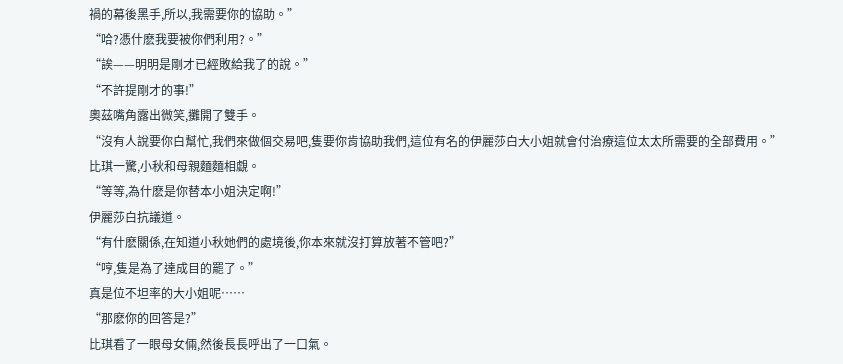禍的幕後黑手,所以,我需要你的協助。”
“哈?憑什麽我要被你們利用?。”
“誒——明明是剛才已經敗給我了的說。”
“不許提剛才的事!”
奧茲嘴角露出微笑,攤開了雙手。
“沒有人說要你白幫忙,我們來做個交易吧,隻要你肯協助我們,這位有名的伊麗莎白大小姐就會付治療這位太太所需要的全部費用。”
比琪一驚,小秋和母親麵麵相覷。
“等等,為什麽是你替本小姐決定啊!”
伊麗莎白抗議道。
“有什麽關係,在知道小秋她們的處境後,你本來就沒打算放著不管吧?”
“哼,隻是為了達成目的罷了。”
真是位不坦率的大小姐呢……
“那麽你的回答是?”
比琪看了一眼母女倆,然後長長呼出了一口氣。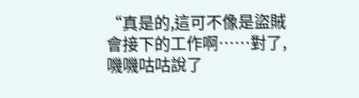“真是的,這可不像是盜賊會接下的工作啊……對了,嘰嘰咕咕說了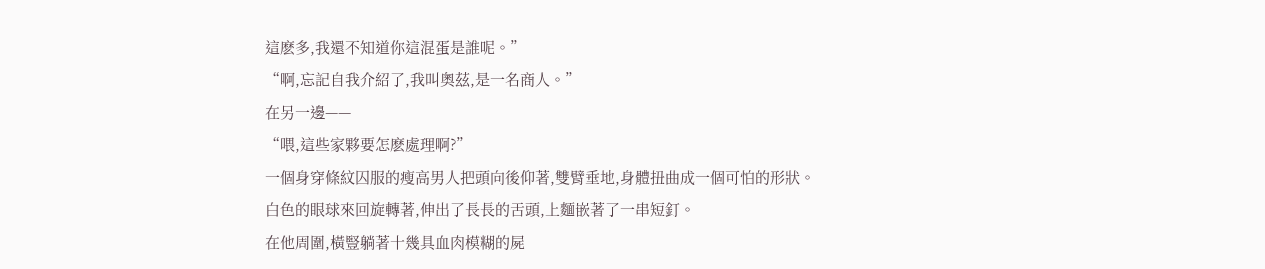這麽多,我還不知道你這混蛋是誰呢。”
“啊,忘記自我介紹了,我叫奧茲,是一名商人。”
在另一邊——
“喂,這些家夥要怎麽處理啊?”
一個身穿條紋囚服的瘦高男人把頭向後仰著,雙臂垂地,身體扭曲成一個可怕的形狀。
白色的眼球來回旋轉著,伸出了長長的舌頭,上麵嵌著了一串短釘。
在他周圍,橫豎躺著十幾具血肉模糊的屍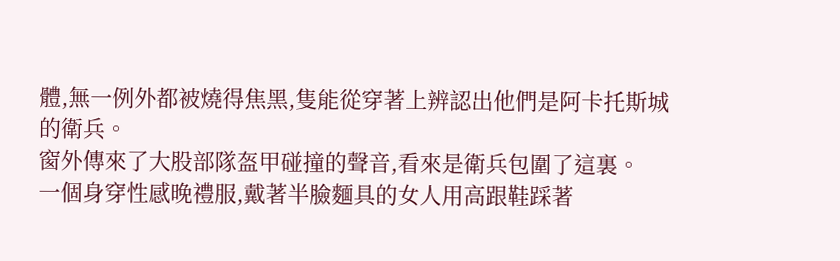體,無一例外都被燒得焦黑,隻能從穿著上辨認出他們是阿卡托斯城的衛兵。
窗外傳來了大股部隊盔甲碰撞的聲音,看來是衛兵包圍了這裏。
一個身穿性感晚禮服,戴著半臉麵具的女人用高跟鞋踩著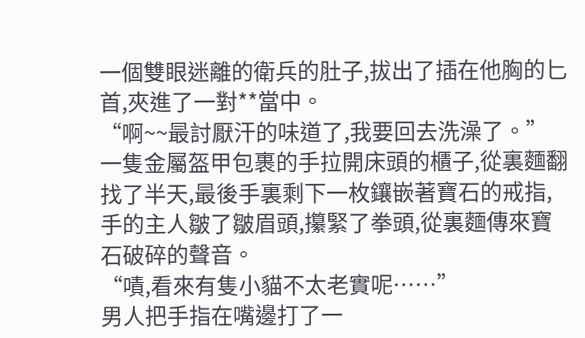一個雙眼迷離的衛兵的肚子,拔出了插在他胸的匕首,夾進了一對**當中。
“啊~~最討厭汗的味道了,我要回去洗澡了。”
一隻金屬盔甲包裹的手拉開床頭的櫃子,從裏麵翻找了半天,最後手裏剩下一枚鑲嵌著寶石的戒指,手的主人皺了皺眉頭,攥緊了拳頭,從裏麵傳來寶石破碎的聲音。
“嘖,看來有隻小貓不太老實呢……”
男人把手指在嘴邊打了一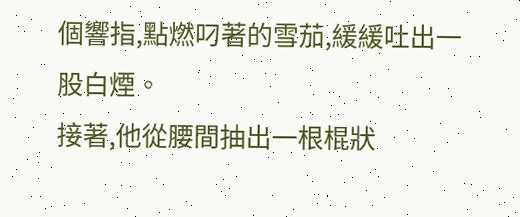個響指,點燃叼著的雪茄,緩緩吐出一股白煙。
接著,他從腰間抽出一根棍狀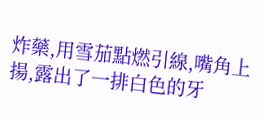炸藥,用雪茄點燃引線,嘴角上揚,露出了一排白色的牙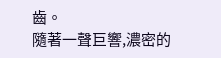齒。
隨著一聲巨響,濃密的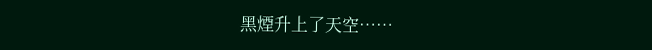黑煙升上了天空……